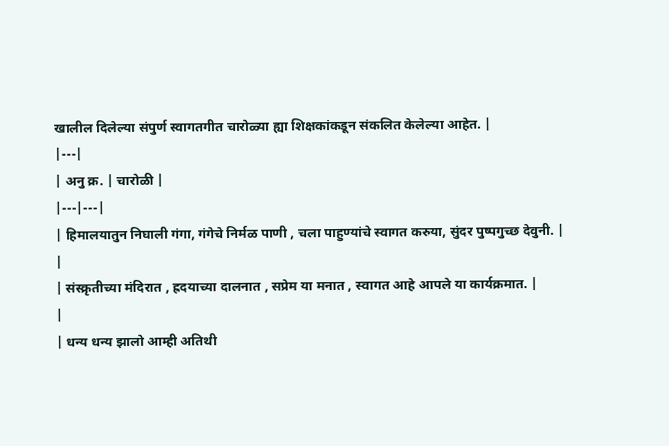खालील दिलेल्या संपुर्ण स्वागतगीत चारोळ्या ह्या शिक्षकांकडून संकलित केलेल्या आहेत. |
|---|
| अनु क्र. | चारोळी |
|---|---|
| हिमालयातुन निघाली गंगा, गंगेचे निर्मळ पाणी , चला पाहुण्यांचे स्वागत करुया, सुंदर पुष्पगुच्छ देवुनी. |
|
| संस्क्रृतीच्या मंदिरात , ह्रदयाच्या दालनात , सप्रेम या मनात , स्वागत आहे आपले या कार्यक्रमात. |
|
| धन्य धन्य झालो आम्ही अतिथी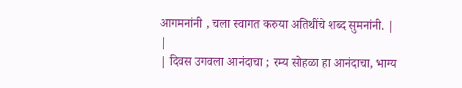आगमनांनी , चला स्वागत करुया अतिथींचे शब्द सुमनांनी. |
|
| दिवस उगवला आनंदाचा ; रम्य सोहळा हा आनंदाचा, भाग्य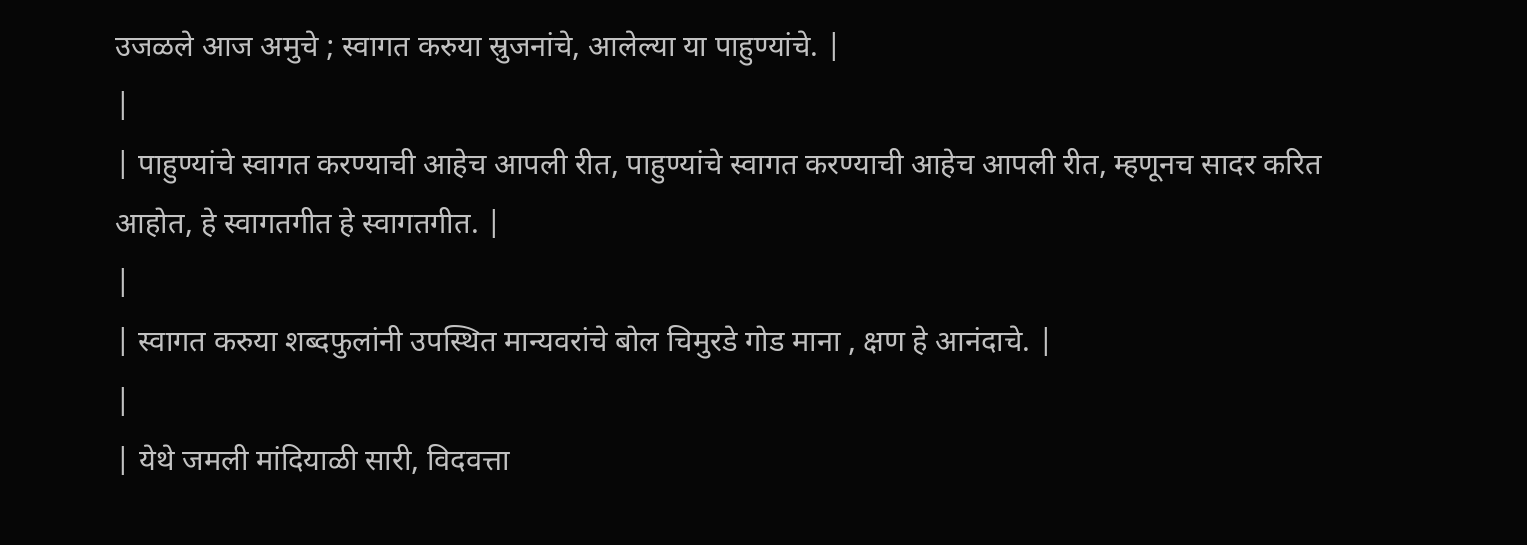उजळले आज अमुचे ; स्वागत करुया स्रुजनांचे, आलेल्या या पाहुण्यांचे. |
|
| पाहुण्यांचे स्वागत करण्याची आहेच आपली रीत, पाहुण्यांचे स्वागत करण्याची आहेच आपली रीत, म्हणूनच सादर करित आहोत, हे स्वागतगीत हे स्वागतगीत. |
|
| स्वागत करुया शब्दफुलांनी उपस्थित मान्यवरांचे बोल चिमुरडे गोड माना , क्षण हे आनंदाचे. |
|
| येथे जमली मांदियाळी सारी, विदवत्ता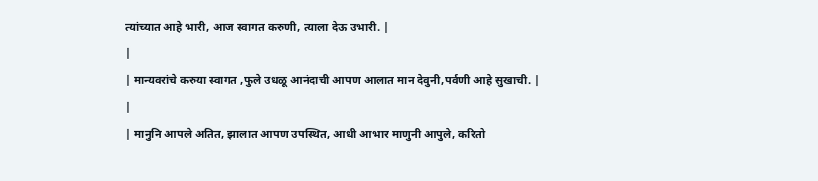त्यांच्यात आहे भारी, आज स्वागत करुणी, त्याला देऊ उभारी. |
|
| मान्यवरांचे करुया स्वागत ,फुले उधळू आनंदाची आपण आलात मान देवुनी,पर्वणी आहे सुखाची. |
|
| मानुनि आपले अतित, झालात आपण उपस्थित, आधी आभार माणुनी आपुले, करितो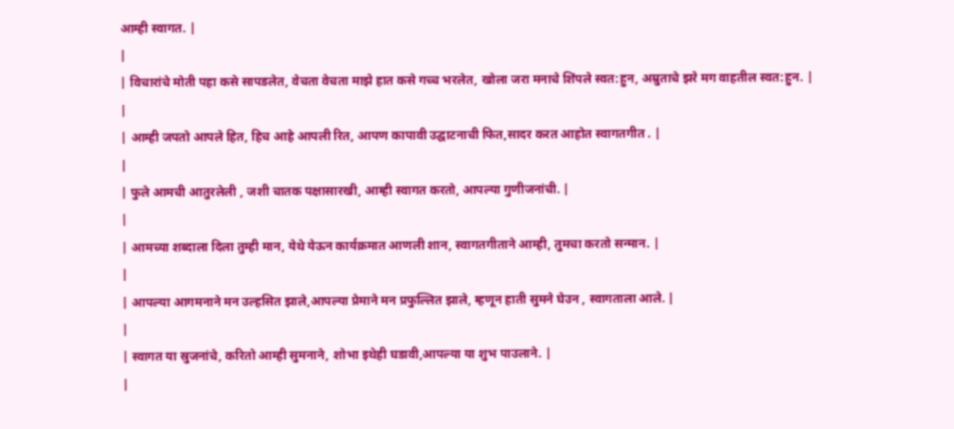आम्ही स्वागत. |
|
| विचारांचे मोती पहा कसे सापडलेत, वेचता वेचता माझे हात कसे गच्च भरलेत, खोला जरा मनाचे शिंपले स्वत:हुन, अम्रुताचे झरे मग वाहतील स्वत:हुन. |
|
| आम्ही जपतो आपले हित, हिच आहे आपली रित, आपण कापावी उद्घाटनाची फित,सादर करत आहोत स्वागतगीत . |
|
| फुले आमची आतुरलेली , जशी चातक पक्षासारखी, आम्ही स्वागत करतो, आपल्या गुणीजनांची. |
|
| आमच्या शब्दाला दिला तुम्ही मान, येथे येऊन कार्यक्रमात आणली शान, स्वागतगीताने आम्ही, तुमचा करतो सन्मान. |
|
| आपल्या आगमनाने मन उल्हसित झाले,आपल्या प्रेमाने मन प्रफुल्लित झाले, म्हणून हाती सुमने घेउन , स्वागताला आले. |
|
| स्वागत या स्रुजनांचे, करितो आम्ही सुमनाने, शोभा इथेही घडावी,आपल्या या शुभ पाउलाने. |
|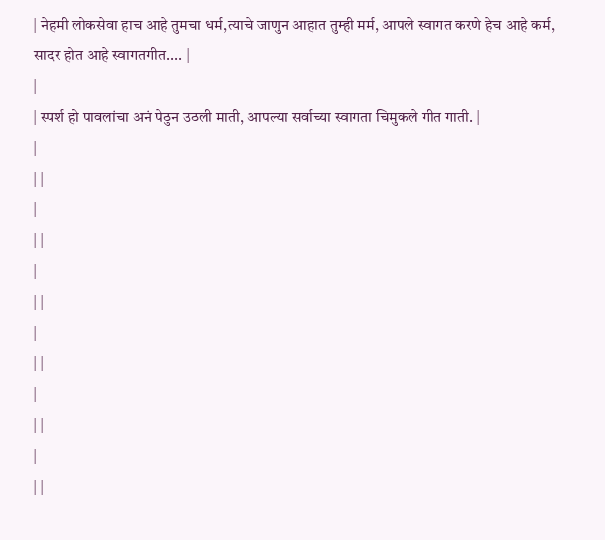| नेहमी लोकसेवा हाच आहे तुमचा धर्म,त्याचे जाणुन आहात तुम्ही मर्म, आपले स्वागत करणे हेच आहे कर्म, सादर होत आहे स्वागतगीत.... |
|
| स्पर्श हो पावलांचा अनं पेठुन उठली माती, आपल्या सर्वाच्या स्वागता चिमुकले गीत गाती. |
|
| |
|
| |
|
| |
|
| |
|
| |
|
| |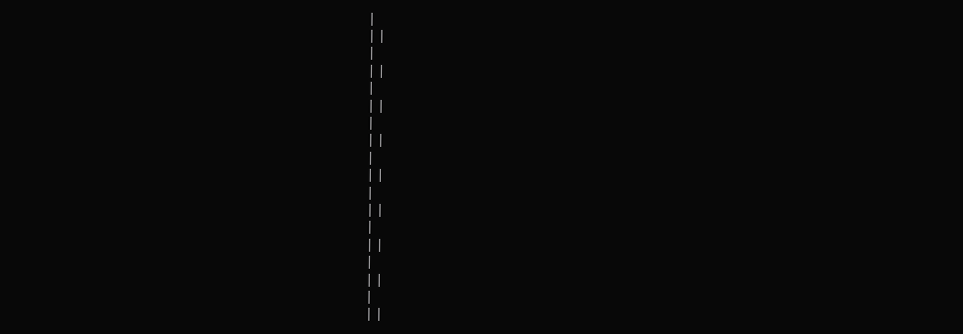|
| |
|
| |
|
| |
|
| |
|
| |
|
| |
|
| |
|
| |
|
| |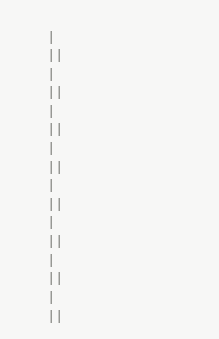|
| |
|
| |
|
| |
|
| |
|
| |
|
| |
|
| |
|
| |